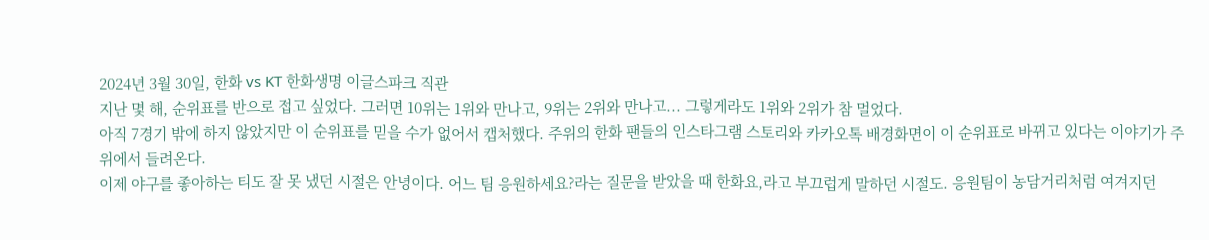2024년 3월 30일, 한화 vs KT 한화생명 이글스파크 직관
지난 몇 해, 순위표를 반으로 접고 싶었다. 그러면 10위는 1위와 만나고, 9위는 2위와 만나고... 그렇게라도 1위와 2위가 참 멀었다.
아직 7경기 밖에 하지 않았지만 이 순위표를 믿을 수가 없어서 캡처했다. 주위의 한화 팬들의 인스타그램 스토리와 카카오톡 배경화면이 이 순위표로 바뀌고 있다는 이야기가 주위에서 들려온다.
이제 야구를 좋아하는 티도 잘 못 냈던 시절은 안녕이다. 어느 팀 응원하세요?라는 질문을 받았을 때 한화요,라고 부끄럽게 말하던 시절도. 응원팀이 농담거리처럼 여겨지던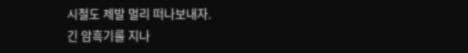시절도 제발 멀리 떠나보내자.
긴 암흑기를 지나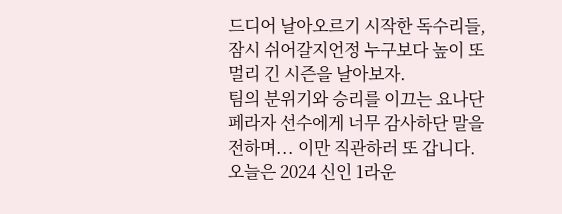드디어 날아오르기 시작한 독수리들, 잠시 쉬어갈지언정 누구보다 높이 또 멀리 긴 시즌을 날아보자.
팀의 분위기와 승리를 이끄는 요나단 페라자 선수에게 너무 감사하단 말을 전하며... 이만 직관하러 또 갑니다. 오늘은 2024 신인 1라운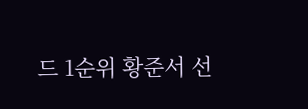드 1순위 황준서 선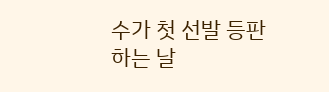수가 첫 선발 등판 하는 날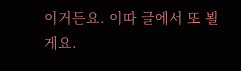이거든요. 이따 글에서 또 뵐게요.